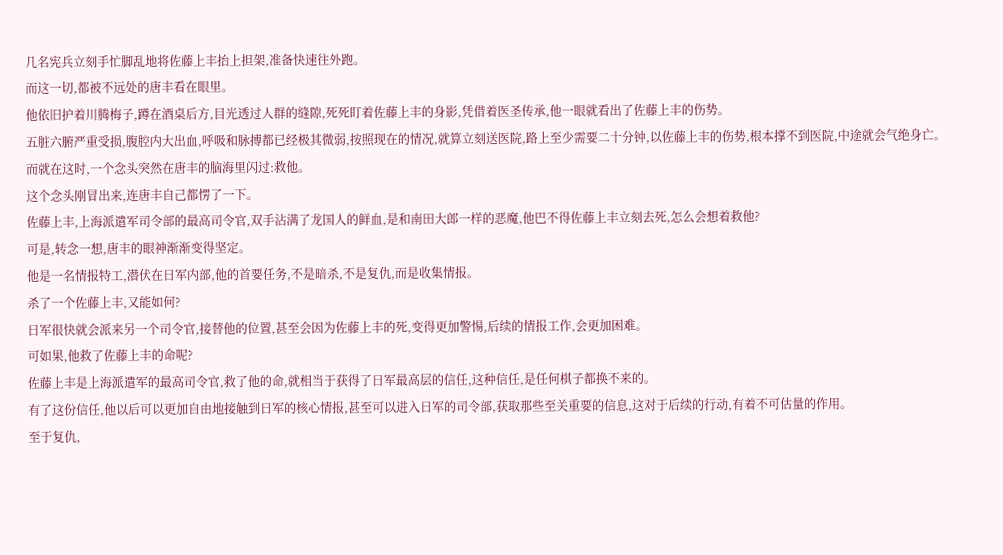几名宪兵立刻手忙脚乱地将佐藤上丰抬上担架,准备快速往外跑。
而这一切,都被不远处的唐丰看在眼里。
他依旧护着川腾梅子,蹲在酒桌后方,目光透过人群的缝隙,死死盯着佐藤上丰的身影,凭借着医圣传承,他一眼就看出了佐藤上丰的伤势。
五脏六腑严重受损,腹腔内大出血,呼吸和脉搏都已经极其微弱,按照现在的情况,就算立刻送医院,路上至少需要二十分钟,以佐藤上丰的伤势,根本撑不到医院,中途就会气绝身亡。
而就在这时,一个念头突然在唐丰的脑海里闪过:救他。
这个念头刚冒出来,连唐丰自己都愣了一下。
佐藤上丰,上海派遣军司令部的最高司令官,双手沾满了龙国人的鲜血,是和南田大郎一样的恶魔,他巴不得佐藤上丰立刻去死,怎么会想着救他?
可是,转念一想,唐丰的眼神渐渐变得坚定。
他是一名情报特工,潜伏在日军内部,他的首要任务,不是暗杀,不是复仇,而是收集情报。
杀了一个佐藤上丰,又能如何?
日军很快就会派来另一个司令官,接替他的位置,甚至会因为佐藤上丰的死,变得更加警惕,后续的情报工作,会更加困难。
可如果,他救了佐藤上丰的命呢?
佐藤上丰是上海派遣军的最高司令官,救了他的命,就相当于获得了日军最高层的信任,这种信任,是任何棋子都换不来的。
有了这份信任,他以后可以更加自由地接触到日军的核心情报,甚至可以进入日军的司令部,获取那些至关重要的信息,这对于后续的行动,有着不可估量的作用。
至于复仇,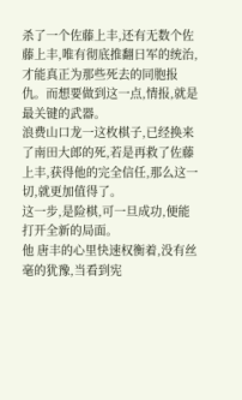杀了一个佐藤上丰,还有无数个佐藤上丰,唯有彻底推翻日军的统治,才能真正为那些死去的同胞报仇。而想要做到这一点,情报,就是最关键的武器。
浪费山口龙一这枚棋子,已经换来了南田大郎的死,若是再救了佐藤上丰,获得他的完全信任,那么这一切,就更加值得了。
这一步,是险棋,可一旦成功,便能打开全新的局面。
他 唐丰的心里快速权衡着,没有丝毫的犹豫,当看到宪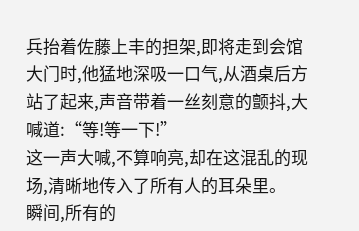兵抬着佐藤上丰的担架,即将走到会馆大门时,他猛地深吸一口气,从酒桌后方站了起来,声音带着一丝刻意的颤抖,大喊道:“等!等一下!”
这一声大喊,不算响亮,却在这混乱的现场,清晰地传入了所有人的耳朵里。
瞬间,所有的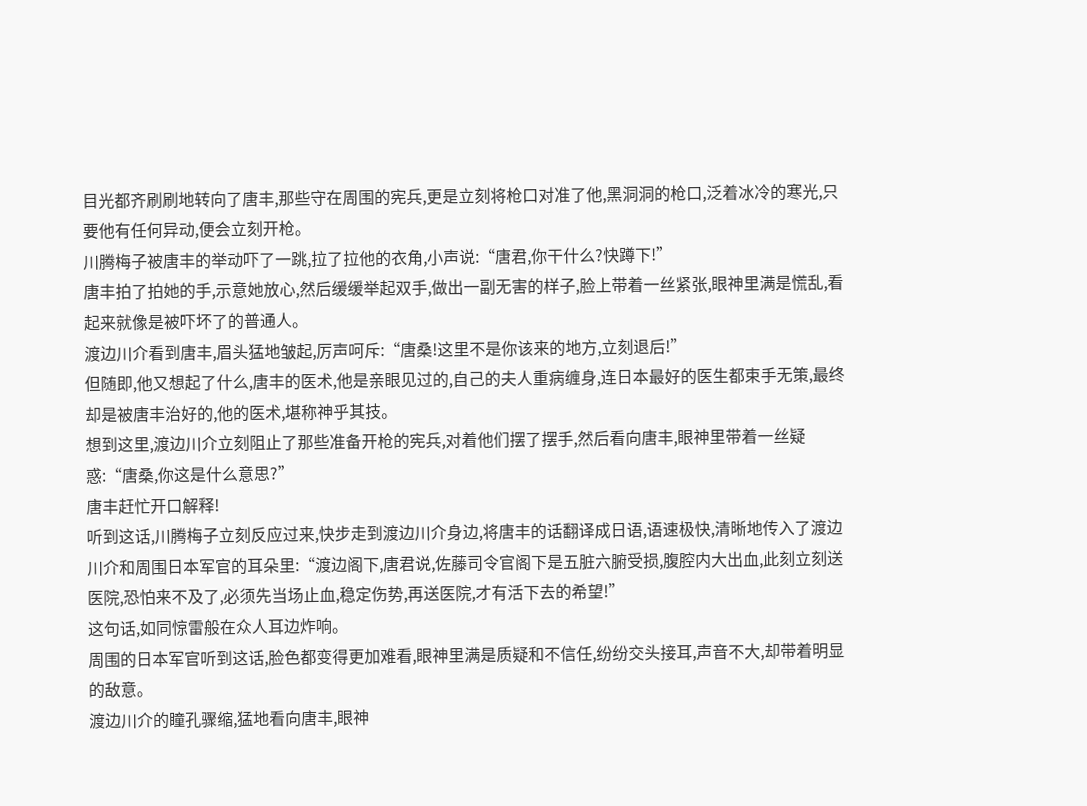目光都齐刷刷地转向了唐丰,那些守在周围的宪兵,更是立刻将枪口对准了他,黑洞洞的枪口,泛着冰冷的寒光,只要他有任何异动,便会立刻开枪。
川腾梅子被唐丰的举动吓了一跳,拉了拉他的衣角,小声说:“唐君,你干什么?快蹲下!”
唐丰拍了拍她的手,示意她放心,然后缓缓举起双手,做出一副无害的样子,脸上带着一丝紧张,眼神里满是慌乱,看起来就像是被吓坏了的普通人。
渡边川介看到唐丰,眉头猛地皱起,厉声呵斥:“唐桑!这里不是你该来的地方,立刻退后!”
但随即,他又想起了什么,唐丰的医术,他是亲眼见过的,自己的夫人重病缠身,连日本最好的医生都束手无策,最终却是被唐丰治好的,他的医术,堪称神乎其技。
想到这里,渡边川介立刻阻止了那些准备开枪的宪兵,对着他们摆了摆手,然后看向唐丰,眼神里带着一丝疑惑:“唐桑,你这是什么意思?”
唐丰赶忙开口解释!
听到这话,川腾梅子立刻反应过来,快步走到渡边川介身边,将唐丰的话翻译成日语,语速极快,清晰地传入了渡边川介和周围日本军官的耳朵里:“渡边阁下,唐君说,佐藤司令官阁下是五脏六腑受损,腹腔内大出血,此刻立刻送医院,恐怕来不及了,必须先当场止血,稳定伤势,再送医院,才有活下去的希望!”
这句话,如同惊雷般在众人耳边炸响。
周围的日本军官听到这话,脸色都变得更加难看,眼神里满是质疑和不信任,纷纷交头接耳,声音不大,却带着明显的敌意。
渡边川介的瞳孔骤缩,猛地看向唐丰,眼神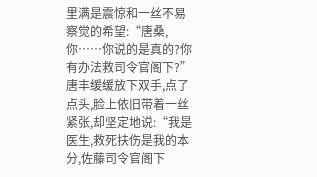里满是震惊和一丝不易察觉的希望:“唐桑,你……你说的是真的?你有办法救司令官阁下?”
唐丰缓缓放下双手,点了点头,脸上依旧带着一丝紧张,却坚定地说:“我是医生,救死扶伤是我的本分,佐藤司令官阁下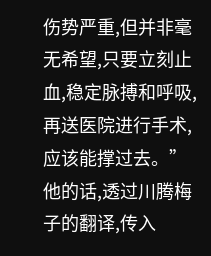伤势严重,但并非毫无希望,只要立刻止血,稳定脉搏和呼吸,再送医院进行手术,应该能撑过去。”
他的话,透过川腾梅子的翻译,传入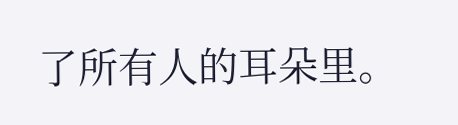了所有人的耳朵里。